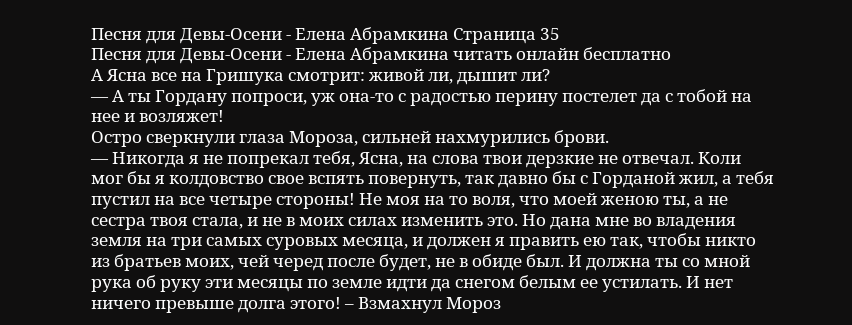Песня для Девы-Осени - Елена Абрамкина Страница 35
Песня для Девы-Осени - Елена Абрамкина читать онлайн бесплатно
А Ясна все на Гришука смотрит: живой ли, дышит ли?
— А ты Гордану попроси, уж она-то с радостью перину постелет да с тобой на нее и возляжет!
Остро сверкнули глаза Мороза, сильней нахмурились брови.
— Никогда я не попрекал тебя, Ясна, на слова твои дерзкие не отвечал. Коли мог бы я колдовство свое вспять повернуть, так давно бы с Горданой жил, а тебя пустил на все четыре стороны! Не моя на то воля, что моей женою ты, а не сестра твоя стала, и не в моих силах изменить это. Но дана мне во владения земля на три самых суровых месяца, и должен я править ею так, чтобы никто из братьев моих, чей черед после будет, не в обиде был. И должна ты со мной рука об руку эти месяцы по земле идти да снегом белым ее устилать. И нет ничего превыше долга этого! – Взмахнул Мороз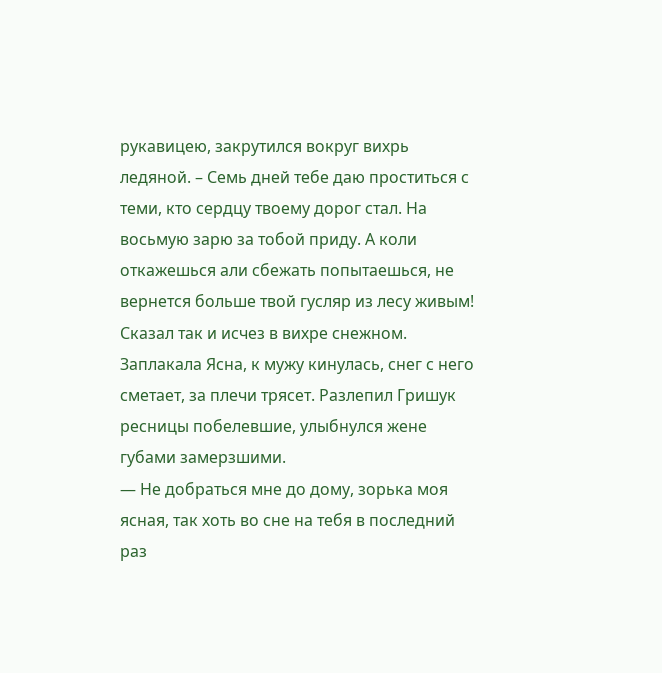рукавицею, закрутился вокруг вихрь ледяной. – Семь дней тебе даю проститься с теми, кто сердцу твоему дорог стал. На восьмую зарю за тобой приду. А коли откажешься али сбежать попытаешься, не вернется больше твой гусляр из лесу живым!
Сказал так и исчез в вихре снежном. Заплакала Ясна, к мужу кинулась, снег с него сметает, за плечи трясет. Разлепил Гришук ресницы побелевшие, улыбнулся жене губами замерзшими.
— Не добраться мне до дому, зорька моя ясная, так хоть во сне на тебя в последний раз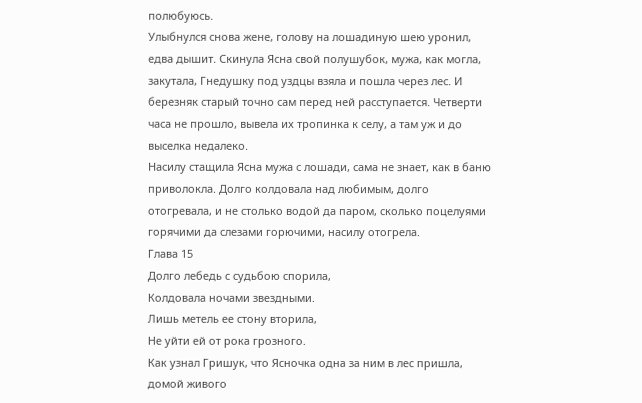полюбуюсь.
Улыбнулся снова жене, голову на лошадиную шею уронил, едва дышит. Скинула Ясна свой полушубок, мужа, как могла, закутала, Гнедушку под уздцы взяла и пошла через лес. И березняк старый точно сам перед ней расступается. Четверти часа не прошло, вывела их тропинка к селу, а там уж и до выселка недалеко.
Насилу стащила Ясна мужа с лошади, сама не знает, как в баню приволокла. Долго колдовала над любимым, долго отогревала, и не столько водой да паром, сколько поцелуями горячими да слезами горючими, насилу отогрела.
Глава 15
Долго лебедь с судьбою спорила,
Колдовала ночами звездными.
Лишь метель ее стону вторила,
Не уйти ей от рока грозного.
Как узнал Гришук, что Ясночка одна за ним в лес пришла, домой живого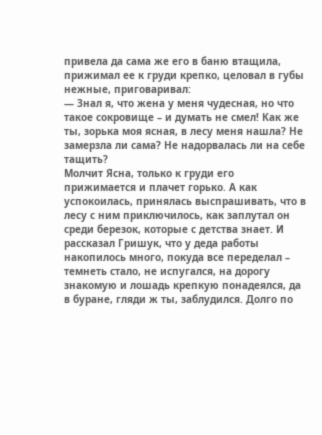привела да сама же его в баню втащила, прижимал ее к груди крепко, целовал в губы нежные, приговаривал:
— Знал я, что жена у меня чудесная, но что такое сокровище – и думать не смел! Как же ты, зорька моя ясная, в лесу меня нашла? Не замерзла ли сама? Не надорвалась ли на себе тащить?
Молчит Ясна, только к груди его прижимается и плачет горько. А как успокоилась, принялась выспрашивать, что в лесу с ним приключилось, как заплутал он среди березок, которые с детства знает. И рассказал Гришук, что у деда работы накопилось много, покуда все переделал – темнеть стало, не испугался, на дорогу знакомую и лошадь крепкую понадеялся, да в буране, гляди ж ты, заблудился. Долго по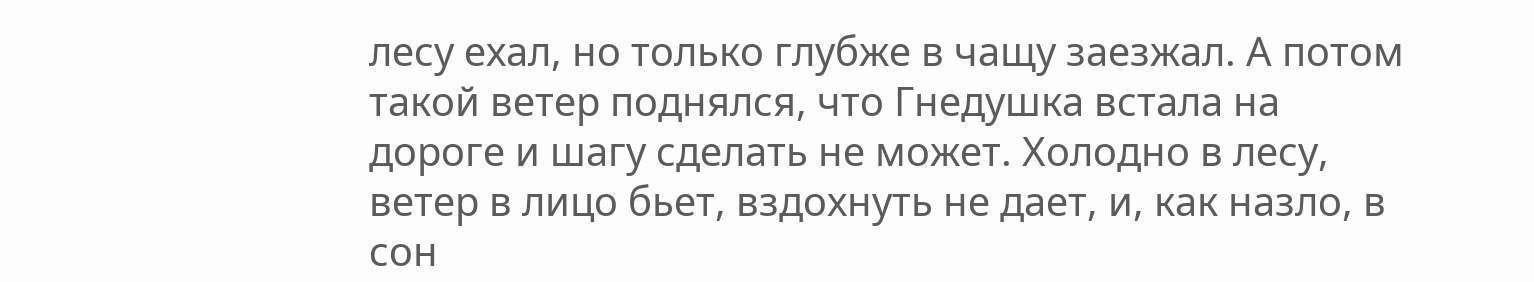лесу ехал, но только глубже в чащу заезжал. А потом такой ветер поднялся, что Гнедушка встала на дороге и шагу сделать не может. Холодно в лесу, ветер в лицо бьет, вздохнуть не дает, и, как назло, в сон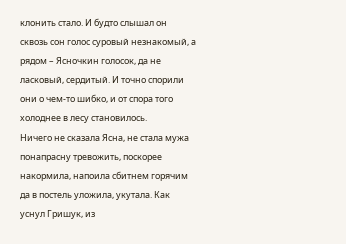клонить стало. И будто слышал он сквозь сон голос суровый незнакомый, а рядом – Ясночкин голосок, да не ласковый, сердитый. И точно спорили они о чем-то шибко, и от спора того холоднее в лесу становилось.
Ничего не сказала Ясна, не стала мужа понапрасну тревожить, поскорее накормила, напоила сбитнем горячим да в постель уложила, укутала. Как уснул Гришук, из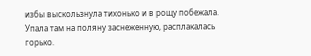избы выскользнула тихонько и в рощу побежала. Упала там на поляну заснеженную, расплакалась горько.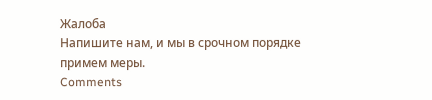Жалоба
Напишите нам, и мы в срочном порядке примем меры.
Comments